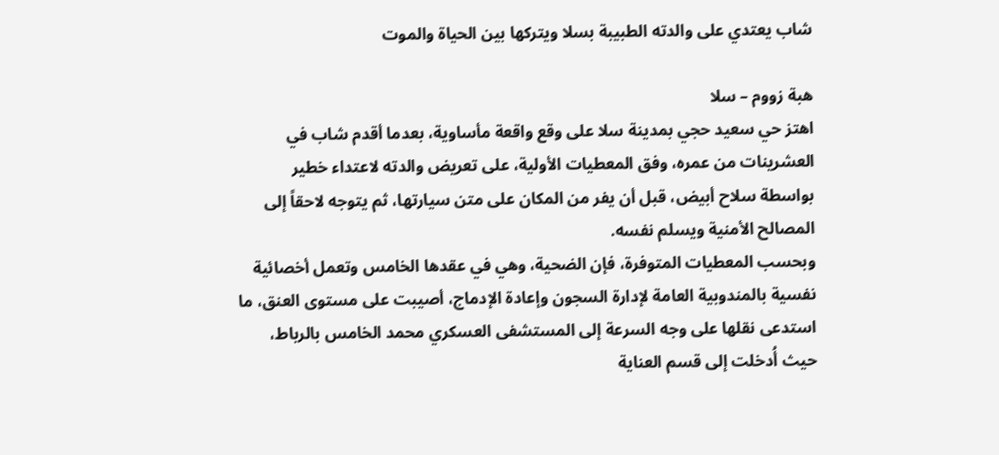شاب يعتدي على والدته الطبيبة بسلا ويتركها بين الحياة والموت

هبة زووم – سلا
اهتز حي سعيد حجي بمدينة سلا على وقع واقعة مأساوية، بعدما أقدم شاب في العشرينات من عمره، وفق المعطيات الأولية، على تعريض والدته لاعتداء خطير بواسطة سلاح أبيض، قبل أن يفر من المكان على متن سيارتها، ثم يتوجه لاحقاً إلى المصالح الأمنية ويسلم نفسه.
وبحسب المعطيات المتوفرة، فإن الضحية، وهي في عقدها الخامس وتعمل أخصائية نفسية بالمندوبية العامة لإدارة السجون وإعادة الإدماج، أصيبت على مستوى العنق، ما استدعى نقلها على وجه السرعة إلى المستشفى العسكري محمد الخامس بالرباط، حيث أُدخلت إلى قسم العناية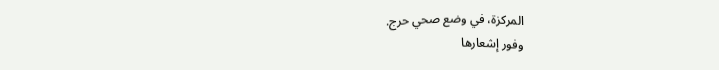المركزة، في وضع صحي حرج.
وفور إشعارها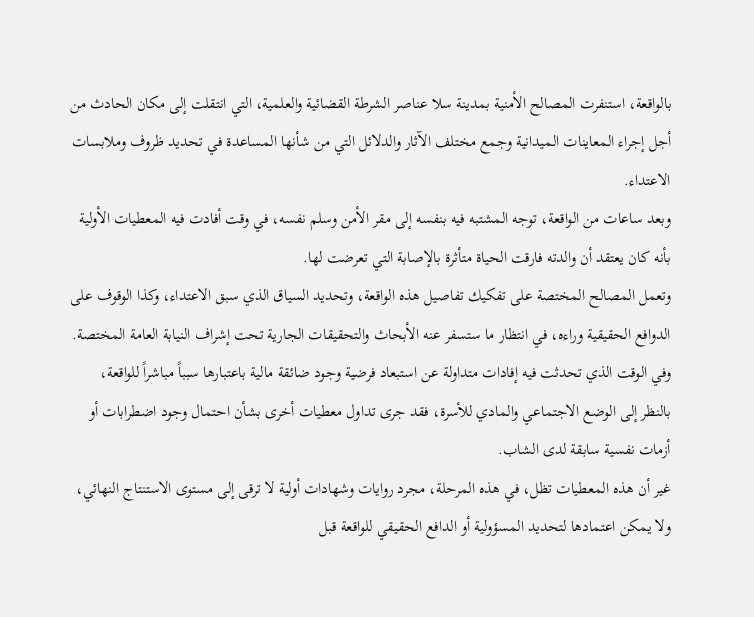بالواقعة، استنفرت المصالح الأمنية بمدينة سلا عناصر الشرطة القضائية والعلمية، التي انتقلت إلى مكان الحادث من أجل إجراء المعاينات الميدانية وجمع مختلف الآثار والدلائل التي من شأنها المساعدة في تحديد ظروف وملابسات الاعتداء.
وبعد ساعات من الواقعة، توجه المشتبه فيه بنفسه إلى مقر الأمن وسلم نفسه، في وقت أفادت فيه المعطيات الأولية بأنه كان يعتقد أن والدته فارقت الحياة متأثرة بالإصابة التي تعرضت لها.
وتعمل المصالح المختصة على تفكيك تفاصيل هذه الواقعة، وتحديد السياق الذي سبق الاعتداء، وكذا الوقوف على الدوافع الحقيقية وراءه، في انتظار ما ستسفر عنه الأبحاث والتحقيقات الجارية تحت إشراف النيابة العامة المختصة.
وفي الوقت الذي تحدثت فيه إفادات متداولة عن استبعاد فرضية وجود ضائقة مالية باعتبارها سبباً مباشراً للواقعة، بالنظر إلى الوضع الاجتماعي والمادي للأسرة، فقد جرى تداول معطيات أخرى بشأن احتمال وجود اضطرابات أو أزمات نفسية سابقة لدى الشاب.
غير أن هذه المعطيات تظل، في هذه المرحلة، مجرد روايات وشهادات أولية لا ترقى إلى مستوى الاستنتاج النهائي، ولا يمكن اعتمادها لتحديد المسؤولية أو الدافع الحقيقي للواقعة قبل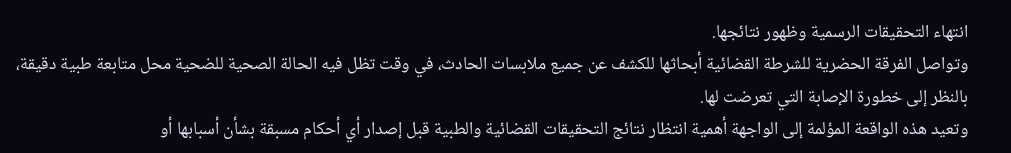انتهاء التحقيقات الرسمية وظهور نتائجها.
وتواصل الفرقة الحضرية للشرطة القضائية أبحاثها للكشف عن جميع ملابسات الحادث، في وقت تظل فيه الحالة الصحية للضحية محل متابعة طبية دقيقة، بالنظر إلى خطورة الإصابة التي تعرضت لها.
وتعيد هذه الواقعة المؤلمة إلى الواجهة أهمية انتظار نتائج التحقيقات القضائية والطبية قبل إصدار أي أحكام مسبقة بشأن أسبابها أو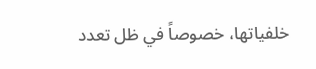خلفياتها، خصوصاً في ظل تعدد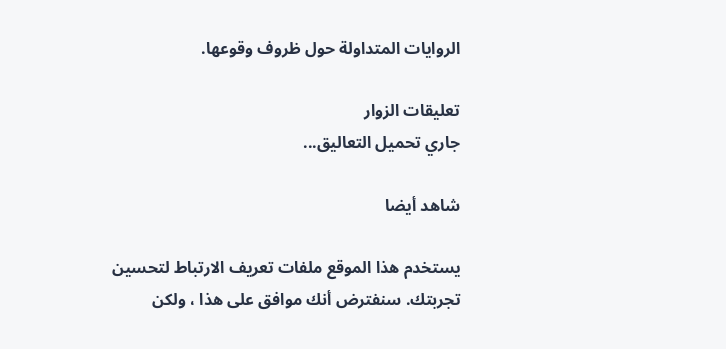الروايات المتداولة حول ظروف وقوعها.

تعليقات الزوار
جاري تحميل التعاليق...

شاهد أيضا

يستخدم هذا الموقع ملفات تعريف الارتباط لتحسين تجربتك. سنفترض أنك موافق على هذا ، ولكن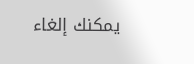يمكنك إلغاء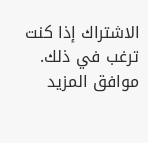الاشتراك إذا كنت ترغب في ذلك. موافق المزيد